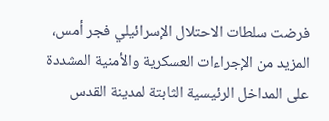فرضت سلطات الاحتلال الإسرائيلي فجر أمس، المزيد من الإجراءات العسكرية والأمنية المشددة على المداخل الرئيسية الثابتة لمدينة القدس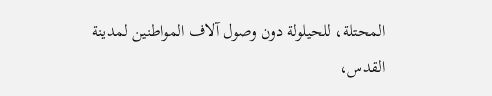المحتلة، للحيلولة دون وصول آلاف المواطنين لمدينة القدس،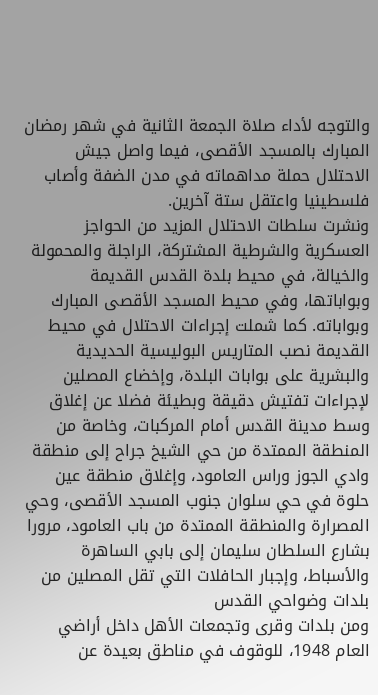والتوجه لأداء صلاة الجمعة الثانية في شهر رمضان المبارك بالمسجد الأقصى، فيما واصل جيش الاحتلال حملة مداهماته في مدن الضفة وأصاب فلسطينيا واعتقل ستة آخرين.
ونشرت سلطات الاحتلال المزيد من الحواجز العسكرية والشرطية المشتركة، الراجلة والمحمولة والخيالة، في محيط بلدة القدس القديمة وبواباتها، وفي محيط المسجد الأقصى المبارك وبواباته. كما شملت إجراءات الاحتلال في محيط القديمة نصب المتاريس البوليسية الحديدية والبشرية على بوابات البلدة، وإخضاع المصلين لإجراءات تفتيش دقيقة وبطيئة فضلا عن إغلاق وسط مدينة القدس أمام المركبات، وخاصة من المنطقة الممتدة من حي الشيخ جراح إلى منطقة وادي الجوز وراس العامود، وإغلاق منطقة عين حلوة في حي سلوان جنوب المسجد الأقصى، وحي المصرارة والمنطقة الممتدة من باب العامود، مرورا بشارع السلطان سليمان إلى بابي الساهرة والأسباط، وإجبار الحافلات التي تقل المصلين من بلدات وضواحي القدس
ومن بلدات وقرى وتجمعات الأهل داخل أراضي العام 1948، للوقوف في مناطق بعيدة عن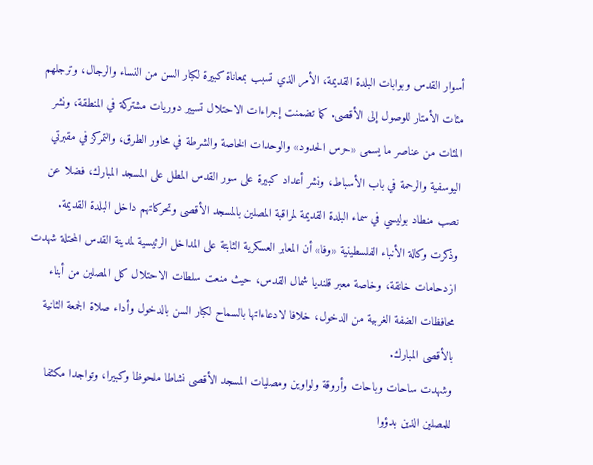أسوار القدس وبوابات البلدة القديمة، الأمر الذي تسبب بمعاناة كبيرة لكبار السن من النساء والرجال، وترجلهم مئات الأمتار للوصول إلى الأقصى. كما تضمنت إجراءات الاحتلال تسيير دوريات مشتركة في المنطقة، ونشر المئات من عناصر ما يسمى «حرس الحدود» والوحدات الخاصة والشرطة في محاور الطرق، والتمركز في مقبرتي اليوسفية والرحمة في باب الأسباط، ونشر أعداد كبيرة على سور القدس المطل على المسجد المبارك، فضلا عن نصب منطاد بوليسي في سماء البلدة القديمة لمراقبة المصلين بالمسجد الأقصى وتحركاتهم داخل البلدة القديمة.
وذكرت وكالة الأنباء الفلسطينية «وفا» أن المعابر العسكرية الثابتة على المداخل الرئيسية لمدينة القدس المحتلة شهدت ازدحامات خانقة، وخاصة معبر قلنديا شمال القدس، حيث منعت سلطات الاحتلال كل المصلين من أبناء محافظات الضفة الغربية من الدخول، خلافا لادعاءاتها بالسماح لكبار السن بالدخول وأداء صلاة الجمعة الثانية بالأقصى المبارك.
وشهدت ساحات وباحات وأروقة ولواوين ومصليات المسجد الأقصى نشاطا ملحوظا وكبيرا، وتواجدا مكثفا للمصلين الذين بدؤوا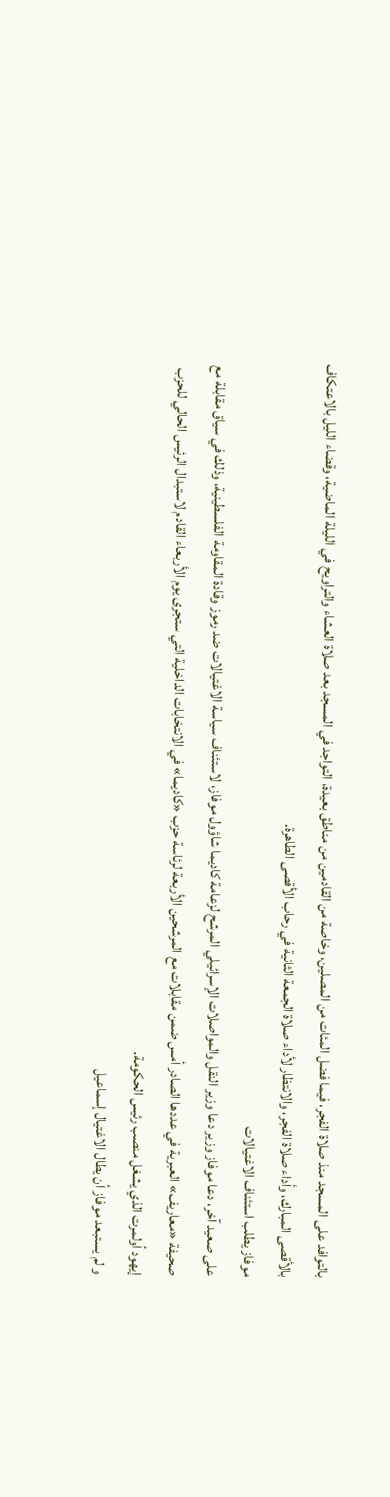بالتوافد على المسجد منذ صلاة الفجر، فيما فضل المئات من المصلين، وخاصة من القادمين من مناطق بعيدة، التواجد في المسجد بعد صلاة العشاء والتراويح في الليلة الماضية، وقضاء الليل بالاعتكاف بالأقصى المبارك، وأداء صلاة الفجر، والانتظار لأداء صلاة الجمعة الثانية في رحاب الأقصى الطاهرة.
موفاز يطلب استئناف الاغتيالات
على صعيد آخر، دعا موفاز وزير دعا وزير النقل والمواصلات الإسرائيلي المرشح لزعامة كاديما شاؤول موفاز، لاستئناف سياسة الاغتيالات ضد رموز وقادة المقاومة الفلسطينية، وذلك في سياق مقابلة مع صحيفة «معاريف» العبرية في عددها الصادر أمس ضمن مقابلات مع المرشحين الأربعة لرئاسة حزب «كاديما» في الانتخابات الداخلية التي ستجرى يوم الأربعاء القادم لاستبدال الرئيس الحالي للحزب إيهود أولمرت الذي يشغل منصب رئيس الحكومة.
و لم يستبعد موفاز أن يطال الاغتيال إسماعيل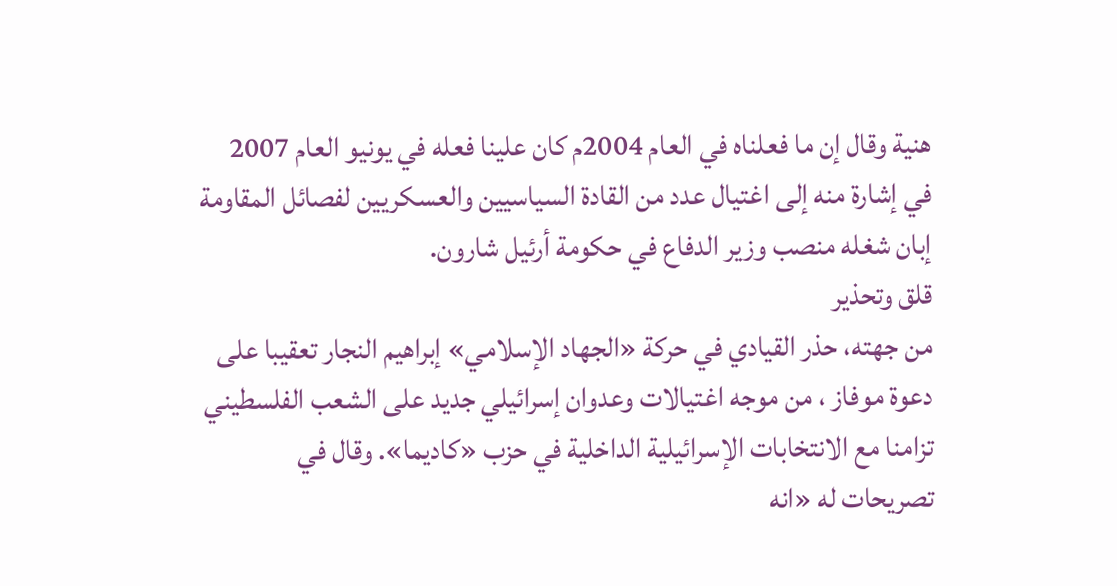هنية وقال إن ما فعلناه في العام 2004م كان علينا فعله في يونيو العام 2007 في إشارة منه إلى اغتيال عدد من القادة السياسيين والعسكريين لفصائل المقاومة إبان شغله منصب وزير الدفاع في حكومة أرئيل شارون.
قلق وتحذير
من جهته، حذر القيادي في حركة «الجهاد الإسلامي» إبراهيم النجار تعقيبا على دعوة موفاز ، من موجه اغتيالات وعدوان إسرائيلي جديد على الشعب الفلسطيني تزامنا مع الانتخابات الإسرائيلية الداخلية في حزب «كاديما». وقال في تصريحات له «انه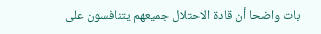بات واضحا أن قادة الاحتلال جميعهم يتنافسون على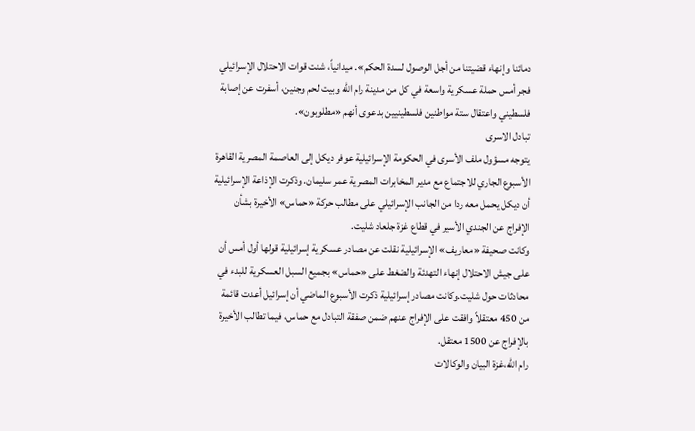دمائنا وإنهاء قضيتنا من أجل الوصول لسدة الحكم». ميدانياً، شنت قوات الاحتلال الإسرائيلي فجر أمس حملة عسكرية واسعة في كل من مدينة رام الله وبيت لحم وجنين، أسفرت عن إصابة فلسطيني واعتقال ستة مواطنين فلسطينيين بدعوى أنهم «مطلوبون».
تبادل الاسرى
يتوجه مسؤول ملف الأسرى في الحكومة الإسرائيلية عوفر ديكل إلى العاصمة المصرية القاهرة الأسبوع الجاري للاجتماع مع مدير المخابرات المصرية عمر سليمان. وذكرت الإذاعة الإسرائيلية أن ديكل يحمل معه ردا من الجانب الإسرائيلي على مطالب حركة «حماس» الأخيرة بشأن الإفراج عن الجندي الأسير في قطاع غزة جلعاد شليت.
وكانت صحيفة «معاريف» الإسرائيلية نقلت عن مصادر عسكرية إسرائيلية قولها أول أمس أن على جيش الاحتلال إنهاء التهدئة والضغط على «حماس» بجميع السبل العسكرية للبدء في محادثات حول شليت.وكانت مصادر إسرائيلية ذكرت الأسبوع الماضي أن إسرائيل أعدت قائمة من 450 معتقلاً وافقت على الإفراج عنهم ضمن صفقة التبادل مع حماس، فيما تطالب الأخيرة بالإفراج عن 1500 معتقل.
رام الله،غزة البيان والوكالات